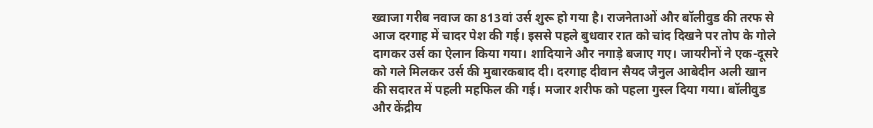ख्वाजा गरीब नवाज का 813वां उर्स शुरू हो गया है। राजनेताओं और बॉलीवुड की तरफ से आज दरगाह में चादर पेश की गई। इससे पहले बुधवार रात को चांद दिखने पर तोप के गोले दागकर उर्स का ऐलान किया गया। शादियाने और नगाड़े बजाए गए। जायरीनों ने एक-दूसरे को गले मिलकर उर्स की मुबारकबाद दी। दरगाह दीवान सैयद जैनुल आबेदीन अली खान की सदारत में पहली महफिल की गई। मजार शरीफ को पहला गुस्ल दिया गया। बॉलीवुड और केंद्रीय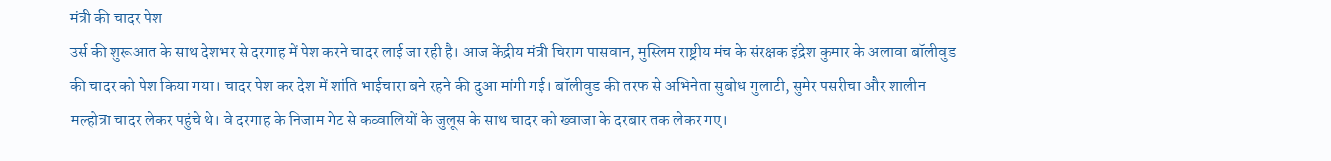मंत्री की चादर पेश
उर्स की शुरूआत के साथ देशभर से दरगाह में पेश करने चादर लाई जा रही है। आज केंद्रीय मंत्री चिराग पासवान, मुस्लिम राष्ट्रीय मंच के संरक्षक इंद्रेश कुमार के अलावा बॉलीवुड की चादर को पेश किया गया। चादर पेश कर देश में शांति भाईचारा बने रहने की दुआ मांगी गई। बॉलीवुड की तरफ से अभिनेता सुबोध गुलाटी, सुमेर पसरीचा और शालीन मल्होत्रा चादर लेकर पहुंचे थे। वे दरगाह के निजाम गेट से कव्वालियों के जुलूस के साथ चादर को ख्वाजा के दरबार तक लेकर गए।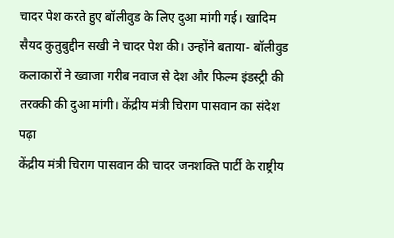चादर पेश करते हुए बॉलीवुड के लिए दुआ मांगी गई। खादिम सैयद कुतुबुद्दीन सखी ने चादर पेश की। उन्होंने बताया- बॉलीवुड कलाकारों ने ख्वाजा गरीब नवाज से देश और फिल्म इंडस्ट्री की तरक्की की दुआ मांगी। केंद्रीय मंत्री चिराग पासवान का संदेश पढ़ा
केंद्रीय मंत्री चिराग पासवान की चादर जनशक्ति पार्टी के राष्ट्रीय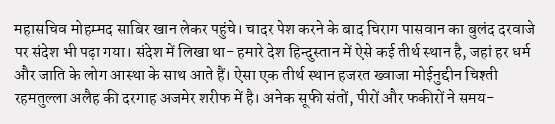महासचिव मोहम्मद साबिर खान लेकर पहुंचे। चादर पेश करने के बाद चिराग पासवान का बुलंद दरवाजे पर संदेश भी पढ़ा गया। संदेश में लिखा था- हमारे देश हिन्दुस्तान में ऐसे कई तीर्थ स्थान है, जहां हर धर्म और जाति के लोग आस्था के साथ आते हैं। ऐसा एक तीर्थ स्थान हजरत ख्वाजा मोईनुद्दीन चिश्ती रहमतुल्ला अलैह की दरगाह अजमेर शरीफ में है। अनेक सूफी संतों, पीरों और फकीरों ने समय-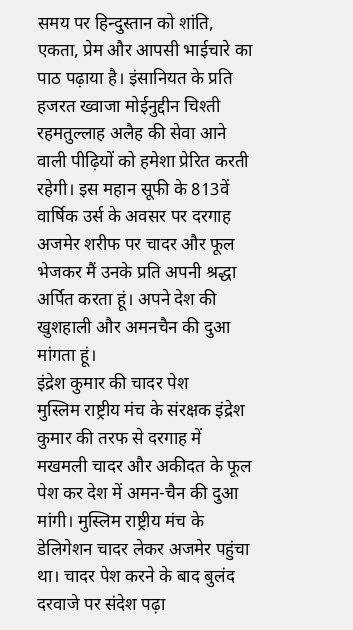समय पर हिन्दुस्तान को शांति, एकता, प्रेम और आपसी भाईचारे का पाठ पढ़ाया है। इंसानियत के प्रति हजरत ख्वाजा मोईनुद्दीन चिश्ती रहमतुल्लाह अलैह की सेवा आने वाली पीढ़ियों को हमेशा प्रेरित करती रहेगी। इस महान सूफी के 813वें वार्षिक उर्स के अवसर पर दरगाह अजमेर शरीफ पर चादर और फूल भेजकर मैं उनके प्रति अपनी श्रद्धा अर्पित करता हूं। अपने देश की खुशहाली और अमनचैन की दुआ मांगता हूं।
इंद्रेश कुमार की चादर पेश
मुस्लिम राष्ट्रीय मंच के संरक्षक इंद्रेश कुमार की तरफ से दरगाह में मखमली चादर और अकीदत के फूल पेश कर देश में अमन-चैन की दुआ मांगी। मुस्लिम राष्ट्रीय मंच के डेलिगेशन चादर लेकर अजमेर पहुंचा था। चादर पेश करने के बाद बुलंद दरवाजे पर संदेश पढ़ा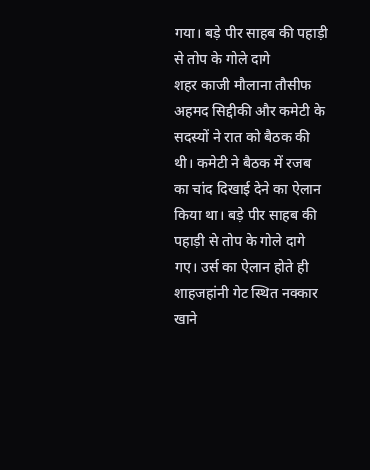गया। बड़े पीर साहब की पहाड़ी से तोप के गोले दागे
शहर काजी मौलाना तौसीफ अहमद सिद्दीकी और कमेटी के सदस्यों ने रात को बैठक की थी। कमेटी ने बैठक में रजब का चांद दिखाई देने का ऐलान किया था। बड़े पीर साहब की पहाड़ी से तोप के गोले दागे गए। उर्स का ऐलान होते ही शाहजहांनी गेट स्थित नक्कार खाने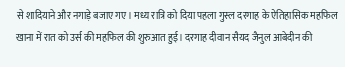से शादियाने और नगाड़े बजाए गए। मध्य रात्रि को दिया पहला गुस्ल दरगाह के ऐतिहासिक महफिल खाना में रात को उर्स की महफिल की शुरुआत हुई। दरगाह दीवान सैयद जैनुल आबेदीन की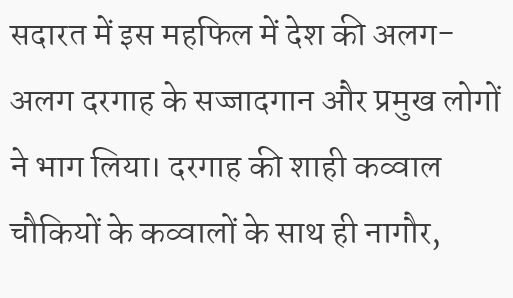सदारत में इस महफिल में देश की अलग-अलग दरगाह के सज्जादगान और प्रमुख लोगों ने भाग लिया। दरगाह की शाही कव्वाल चौकियों के कव्वालों के साथ ही नागौर,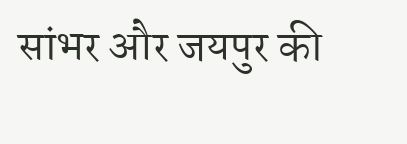सांभर और जयपुर की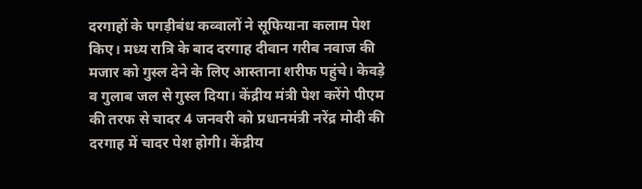दरगाहों के पगड़ीबंध कव्वालों ने सूफियाना कलाम पेश किए। मध्य रात्रि के बाद दरगाह दीवान गरीब नवाज की मजार को गुस्ल देने के लिए आस्ताना शरीफ पहुंचे। केवड़े व गुलाब जल से गुस्ल दिया। केंद्रीय मंत्री पेश करेंगे पीएम की तरफ से चादर 4 जनवरी को प्रधानमंत्री नरेंद्र मोदी की दरगाह में चादर पेश होगी। केंद्रीय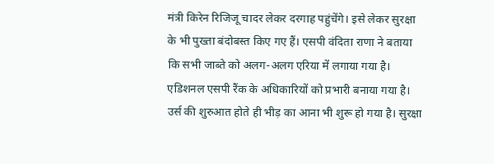मंत्री किरेन रिजिजू चादर लेकर दरगाह पहुंचेंगे। इसे लेकर सुरक्षा के भी पुख्ता बंदोबस्त किए गए हैं। एसपी वंदिता राणा ने बताया कि सभी जाब्ते को अलग-अलग एरिया में लगाया गया है। एडिशनल एसपी रैंक के अधिकारियों को प्रभारी बनाया गया है। उर्स की शुरुआत होते ही भीड़ का आना भी शुरू हो गया है। सुरक्षा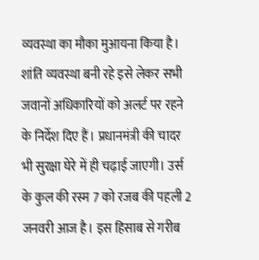व्यवस्था का मौका मुआयना किया है। शांति व्यवस्था बनी रहे इसे लेकर सभी जवानों अधिकारियों को अलर्ट पर रहने के निर्देश दिए हैं। प्रधानमंत्री की चादर भी सुरक्षा घेरे में ही चढ़ाई जाएगी। उर्स के कुल की रस्म 7 को रजब की पहली 2 जनवरी आज है। इस हिसाब से गरीब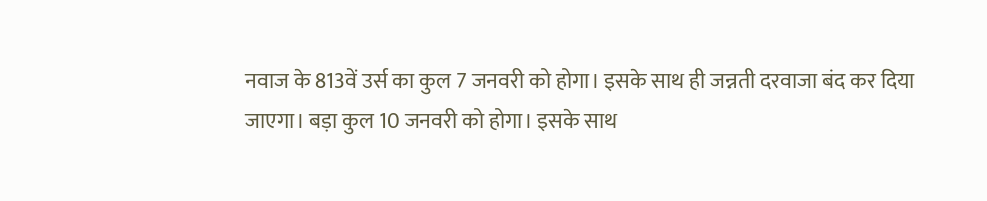नवाज के 813वें उर्स का कुल 7 जनवरी को होगा। इसके साथ ही जन्नती दरवाजा बंद कर दिया जाएगा। बड़ा कुल 10 जनवरी को होगा। इसके साथ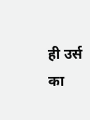ही उर्स का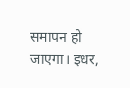समापन हो जाएगा। इधर,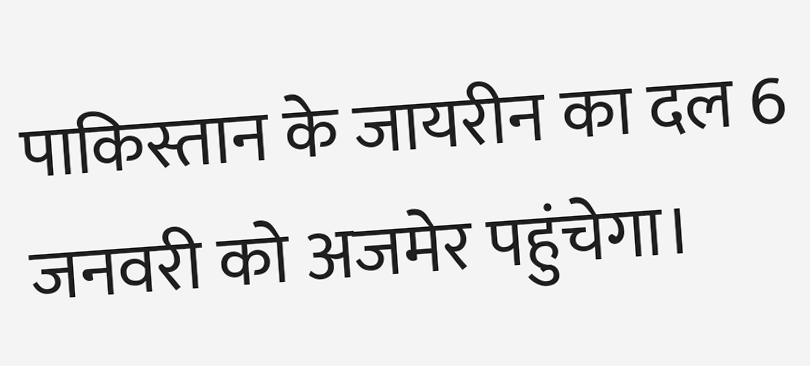पाकिस्तान के जायरीन का दल 6 जनवरी को अजमेर पहुंचेगा।